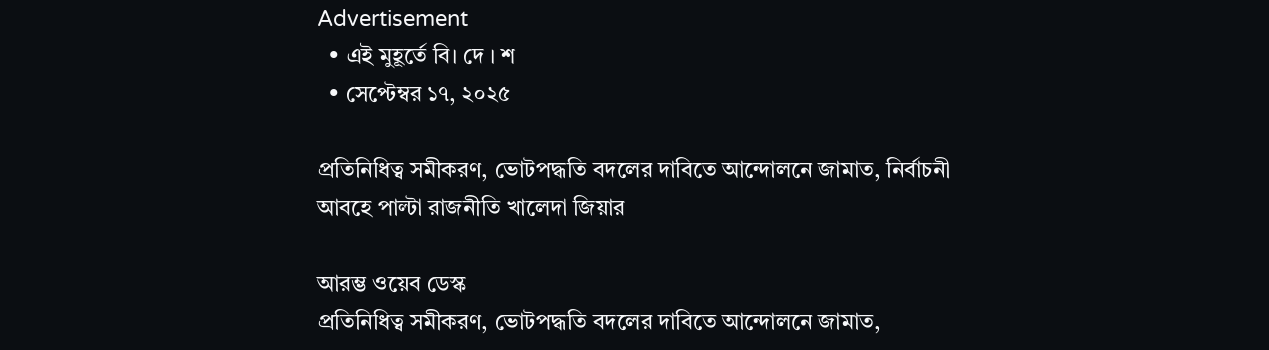Advertisement
  • এই মুহূর্তে বি। দে । শ
  • সেপ্টেম্বর ১৭, ২০২৫

প্রতিনিধিত্ব সমীকরণ, ভোটপদ্ধতি বদলের দাবিতে আন্দোলনে জামাত, নির্বাচনী আবহে পাল্টা রাজনীতি খালেদা জিয়ার

আরম্ভ ওয়েব ডেস্ক
প্রতিনিধিত্ব সমীকরণ, ভোটপদ্ধতি বদলের দাবিতে আন্দোলনে জামাত,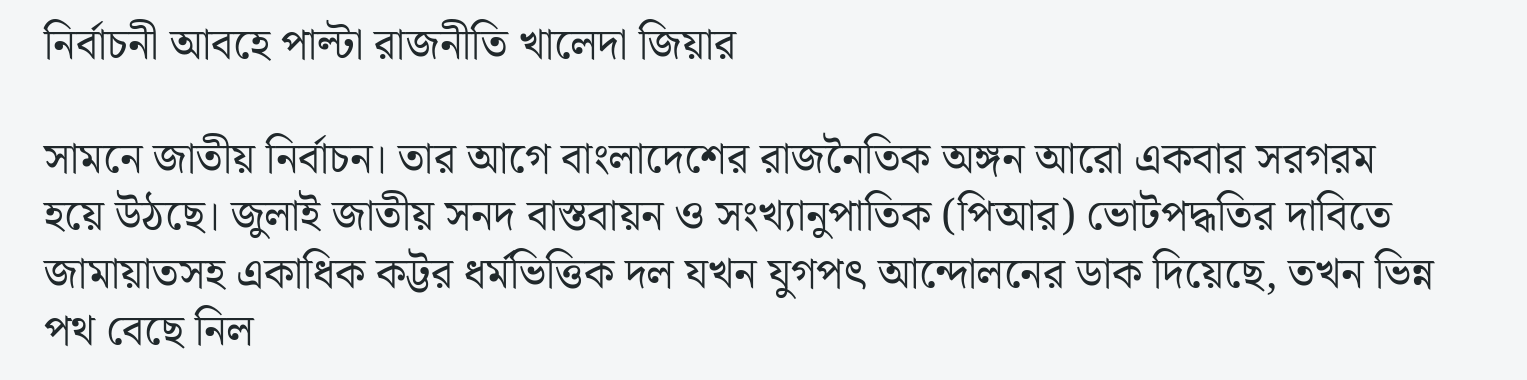নির্বাচনী আবহে পাল্টা রাজনীতি খালেদা জিয়ার

সামনে জাতীয় নির্বাচন। তার আগে বাংলাদেশের রাজনৈতিক অঙ্গন আরো একবার সরগরম হয়ে উঠছে। জুলাই জাতীয় সনদ বাস্তবায়ন ও সংখ্যানুপাতিক (পিআর) ভোটপদ্ধতির দাবিতে জামায়াতসহ একাধিক কট্টর ধর্মভিত্তিক দল যখন যুগপৎ আন্দোলনের ডাক দিয়েছে, তখন ভিন্ন পথ বেছে নিল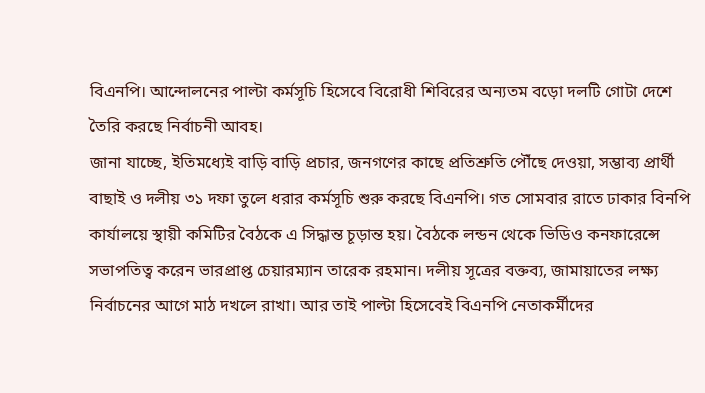বিএনপি। আন্দোলনের পাল্টা কর্মসূচি হিসেবে বিরোধী শিবিরের অন্যতম বড়ো দলটি গোটা দেশে তৈরি করছে নির্বাচনী আবহ।
জানা যাচ্ছে, ইতিমধ্যেই বাড়ি বাড়ি প্রচার, জনগণের কাছে প্রতিশ্রুতি পৌঁছে দেওয়া, সম্ভাব্য প্রার্থী বাছাই ও দলীয় ৩১ দফা তুলে ধরার কর্মসূচি শুরু করছে বিএনপি। গত সোমবার রাতে ঢাকার বিনপি কার্যালয়ে স্থায়ী কমিটির বৈঠকে এ সিদ্ধান্ত চূড়ান্ত হয়। বৈঠকে লন্ডন থেকে ভিডিও কনফারেন্সে সভাপতিত্ব করেন ভারপ্রাপ্ত চেয়ারম্যান তারেক রহমান। দলীয় সূত্রের বক্তব্য, জামায়াতের লক্ষ্য নির্বাচনের আগে মাঠ দখলে রাখা। আর তাই পাল্টা হিসেবেই বিএনপি নেতাকর্মীদের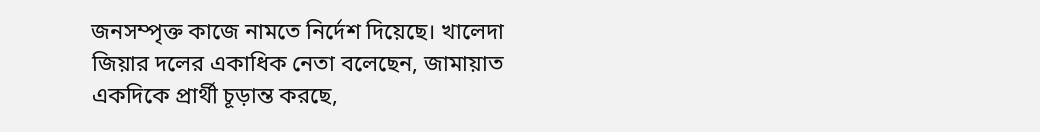জনসম্পৃক্ত কাজে নামতে নির্দেশ দিয়েছে। খালেদা জিয়ার দলের একাধিক নেতা বলেছেন, জামায়াত একদিকে প্রার্থী চূড়ান্ত করছে,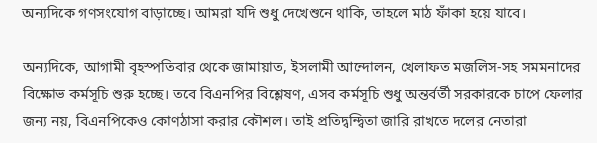অন্যদিকে গণসংযোগ বাড়াচ্ছে। আমরা যদি শুধু দেখেশুনে থাকি, তাহলে মাঠ ফাঁকা হয়ে যাবে।

অন্যদিকে, আগামী বৃহস্পতিবার থেকে জামায়াত, ইসলামী আন্দোলন, খেলাফত মজলিস-সহ সমমনাদের বিক্ষোভ কর্মসূচি শুরু হচ্ছে। তবে বিএনপির বিশ্লেষণ, এসব কর্মসূচি শুধু অন্তর্বর্তী সরকারকে চাপে ফেলার জন্য নয়, বিএনপিকেও কোণঠাসা করার কৌশল। তাই প্রতিদ্বন্দ্বিতা জারি রাখতে দলের নেতারা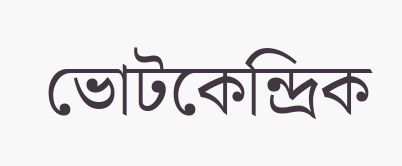ভোটকেন্দ্রিক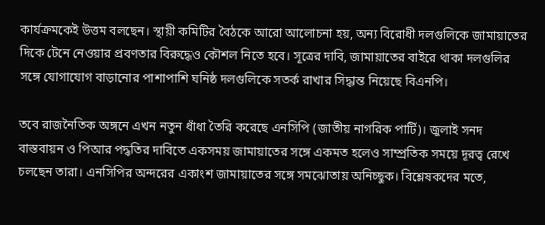কার্যক্রমকেই উত্তম বলছেন। স্থায়ী কমিটির বৈঠকে আরো আলোচনা হয়, অন্য বিরোধী দলগুলিকে জামায়াতের দিকে টেনে নেওয়ার প্রবণতার বিরুদ্ধেও কৌশল নিতে হবে। সূত্রের দাবি, জামায়াতের বাইরে থাকা দলগুলির সঙ্গে যোগাযোগ বাড়ানোর পাশাপাশি ঘনিষ্ঠ দলগুলিকে সতর্ক রাখার সিদ্ধান্ত নিয়েছে বিএনপি।

তবে রাজনৈতিক অঙ্গনে এখন নতুন ধাঁধা তৈরি করেছে এনসিপি (জাতীয় নাগরিক পার্টি)। জুলাই সনদ বাস্তবায়ন ও পিআর পদ্ধতির দাবিতে একসময় জামায়াতের সঙ্গে একমত হলেও সাম্প্রতিক সময়ে দূরত্ব রেখে চলছেন তারা। এনসিপির অন্দরের একাংশ জামায়াতের সঙ্গে সমঝোতায় অনিচ্ছুক। বিশ্লেষকদের মতে,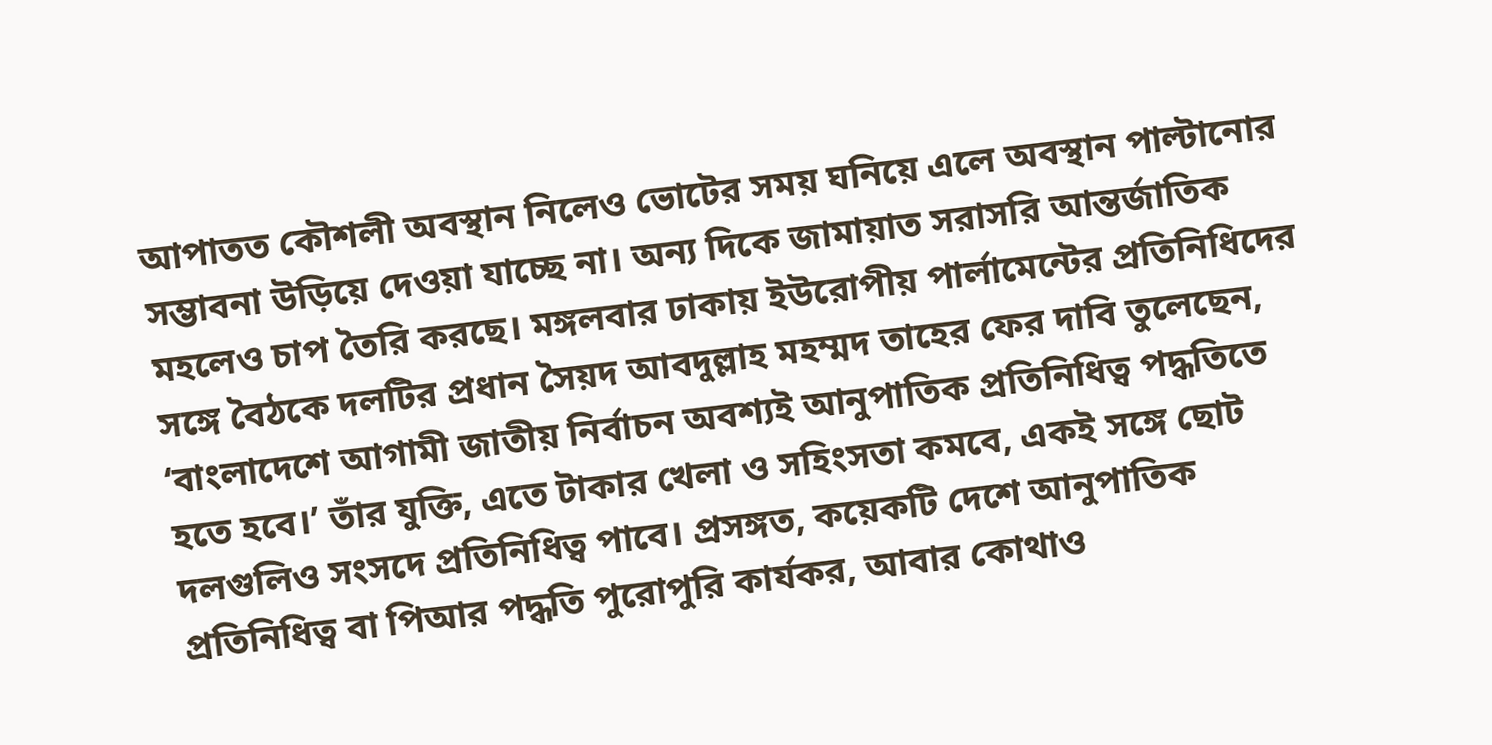আপাতত কৌশলী অবস্থান নিলেও ভোটের সময় ঘনিয়ে এলে অবস্থান পাল্টানোর সম্ভাবনা উড়িয়ে দেওয়া যাচ্ছে না। অন্য দিকে জামায়াত সরাসরি আন্তর্জাতিক মহলেও চাপ তৈরি করছে। মঙ্গলবার ঢাকায় ইউরোপীয় পার্লামেন্টের প্রতিনিধিদের সঙ্গে বৈঠকে দলটির প্রধান সৈয়দ আবদুল্লাহ মহম্মদ তাহের ফের দাবি তুলেছেন, ‘বাংলাদেশে আগামী জাতীয় নির্বাচন অবশ্যই আনুপাতিক প্রতিনিধিত্ব পদ্ধতিতে হতে হবে।’ তাঁর যুক্তি, এতে টাকার খেলা ও সহিংসতা কমবে, একই সঙ্গে ছোট দলগুলিও সংসদে প্রতিনিধিত্ব পাবে। প্রসঙ্গত, কয়েকটি দেশে আনুপাতিক প্রতিনিধিত্ব বা পিআর পদ্ধতি পুরোপুরি কার্যকর, আবার কোথাও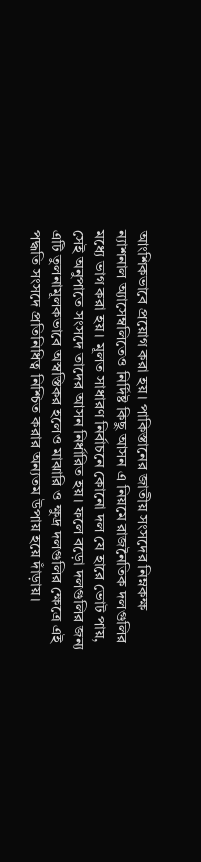আংশিকভাবে প্রয়োগ করা হয়। পাকিস্তানের জাতীয় সংসদের নিম্নকক্ষ ন্যাশনাল অ্যাসেম্বলিতেও নির্দিষ্ট কিছু আসন এ নিয়মে রাজনৈতিক দলগুলির মধ্যে ভাগ করা হয়। মূলত সাধারণ নির্বাচনে কোনো দল যে হারে ভোট পায়, সেই অনুপাতে সংসদে তাদের আসন নির্ধারিত হয়। ফলে বড়ো দলগুলির জন্য এটি তুলনামূলকভাবে অস্বস্তিকর হলেও মাঝারি ও ক্ষুদ্র দলগুলির ক্ষেত্রে এই পদ্ধতি সংসদে প্রতিনিধিত্ব নিশ্চিত করার অন্যতম উপায় হয়ে দাঁড়ায়।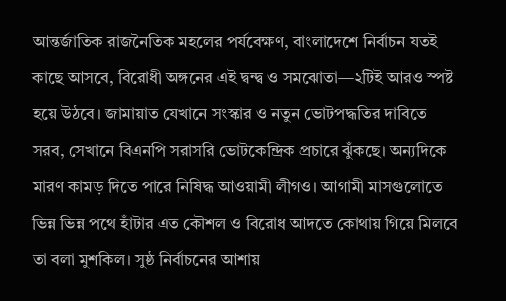আন্তর্জাতিক রাজনৈতিক মহলের পর্যবেক্ষণ, বাংলাদেশে নির্বাচন যতই কাছে আসবে, বিরোধী অঙ্গনের এই দ্বন্দ্ব ও সমঝোতা—২টিই আরও স্পষ্ট হয়ে উঠবে। জামায়াত যেখানে সংস্কার ও নতুন ভোটপদ্ধতির দাবিতে সরব, সেখানে বিএনপি সরাসরি ভোটকেন্দ্রিক প্রচারে ঝুঁকছে। অন্যদিকে মারণ কামড় দিতে পারে নিষিদ্ধ আওয়ামী লীগও। আগামী মাসগুলোতে ভিন্ন ভিন্ন পথে হাঁটার এত কৌশল ও বিরোধ আদতে কোথায় গিয়ে মিলবে তা বলা মুশকিল। সুষ্ঠ নির্বাচনের আশায়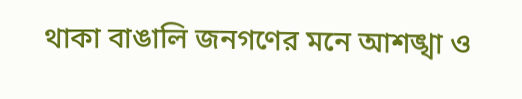থাকা বাঙালি জনগণের মনে আশঙ্খা ও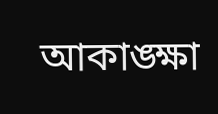আকাঙ্ক্ষা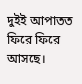দুইই আপাতত ফিরে ফিরে আসছে।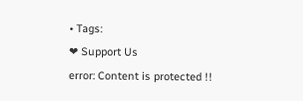• Tags:
❤ Support Us
error: Content is protected !!